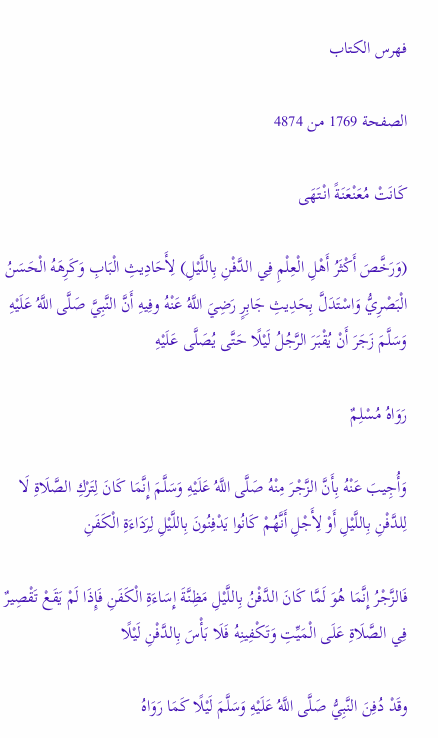فهرس الكتاب

الصفحة 1769 من 4874

كَانَتْ مُعَنْعَنَةً انْتَهَى

(وَرَخَّصَ أَكْثَرُ أَهْلِ الْعِلْمِ فِي الدَّفْنِ بِاللَّيْلِ) لِأَحَادِيثِ الْبَابِ وَكَرِهَهُ الْحَسَنُ الْبَصْرِيُّ وَاسْتَدَلَّ بِحَدِيثِ جَابِرٍ رَضِيَ اللَّهُ عَنْهُ وفِيهِ أَنَّ النَّبِيَّ صَلَّى اللَّهُ عَلَيْهِ وَسَلَّمَ زَجَرَ أَنْ يُقْبَرَ الرَّجُلُ لَيْلًا حَتَّى يُصَلَّى عَلَيْهِ

رَوَاهُ مُسْلِمٌ

وَأُجِيبَ عَنْهُ بِأَنَّ الزَّجْرَ مِنْهُ صَلَّى اللَّهُ عَلَيْهِ وَسَلَّمَ إِنَّمَا كَانَ لِتَرْكِ الصَّلَاةِ لَا لِلدَّفْنِ بِاللَّيْلِ أَوْ لِأَجْلِ أَنَّهُمْ كَانُوا يَدْفِنُونَ بِاللَّيْلِ لِرَدَاءَةِ الْكَفَنِ

فَالزَّجْرُ إِنَّمَا هُوَ لَمَّا كَانَ الدَّفْنُ بِاللَّيْلِ مَظِنَّةَ إِسَاءَةِ الْكَفَنِ فَإِذَا لَمْ يَقَعْ تَقْصِيرٌ فِي الصَّلَاةِ عَلَى الْمَيِّتِ وَتَكْفِينِهُ فَلَا بَأْسَ بِالدَّفْنِ لَيْلًا

وقَدْ دُفِنَ النَّبِيُّ صَلَّى اللَّهُ عَلَيْهِ وَسَلَّمَ لَيْلًا كَمَا رَوَاهُ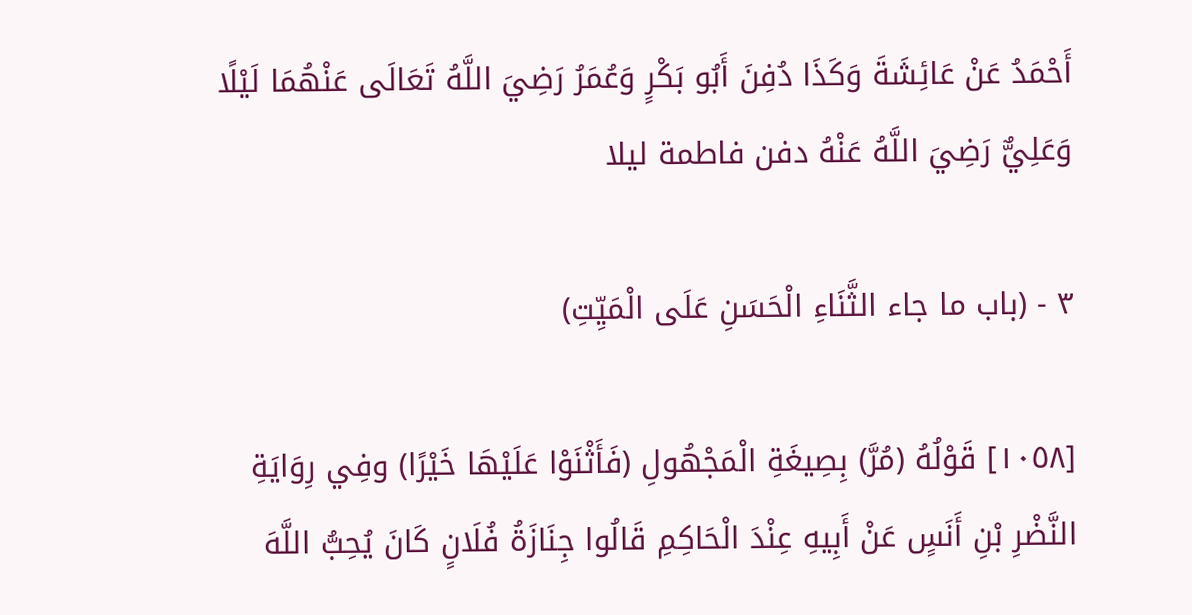أَحْمَدُ عَنْ عَائِشَةَ وَكَذَا دُفِنَ أَبُو بَكْرٍ وَعُمَرُ رَضِيَ اللَّهُ تَعَالَى عَنْهُمَا لَيْلًا وَعَلِيٌّ رَضِيَ اللَّهُ عَنْهُ دفن فاطمة ليلا

٣ - (باب ما جاء الثَّنَاءِ الْحَسَنِ عَلَى الْمَيِّتِ)

[١٠٥٨] قَوْلُهُ (مُرَّ) بِصِيغَةِ الْمَجْهُولِ (فَأَثْنَوْا عَلَيْهَا خَيْرًا) وفِي رِوَايَةِ النَّضْرِ بْنِ أَنَسٍ عَنْ أَبِيهِ عِنْدَ الْحَاكِمِ قَالُوا جِنَازَةُ فُلَانٍ كَانَ يُحِبُّ اللَّهَ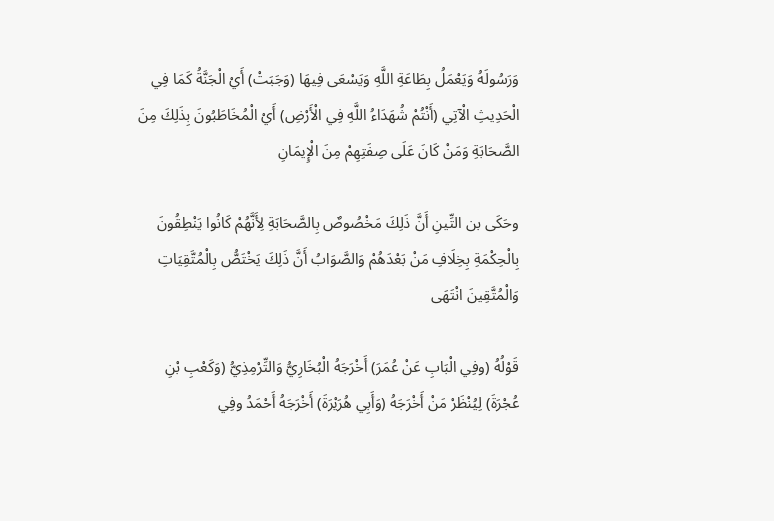وَرَسُولَهُ وَيَعْمَلُ بِطَاعَةِ اللَّهِ وَيَسْعَى فِيهَا (وَجَبَتْ) أَيْ الْجَنَّةُ كَمَا فِي الْحَدِيثِ الْآتِي (أَنْتُمْ شُهَدَاءُ اللَّهِ فِي الْأَرْضِ) أَيْ الْمُخَاطَبُونَ بِذَلِكَ مِنَ الصَّحَابَةِ وَمَنْ كَانَ عَلَى صِفَتِهِمْ مِنَ الْإِيمَانِ

وحَكَى بن التِّينِ أَنَّ ذَلِكَ مَخْصُوصٌ بِالصَّحَابَةِ لِأَنَّهُمْ كَانُوا يَنْطِقُونَ بِالْحِكْمَةِ بِخِلَافِ مَنْ بَعْدَهُمْ وَالصَّوَابُ أَنَّ ذَلِكَ يَخْتَصُّ بِالْمُتَّقِيَاتِ وَالْمُتَّقِينَ انْتَهَى

قَوْلُهُ (وفِي الْبَابِ عَنْ عُمَرَ) أَخْرَجَهُ الْبُخَارِيُّ وَالتِّرْمِذِيُّ (وَكَعْبِ بْنِ عُجْرَةَ) لِيُنْظَرْ مَنْ أَخْرَجَهُ (وَأَبِي هُرَيْرَةَ) أَخْرَجَهُ أَحْمَدُ وفِي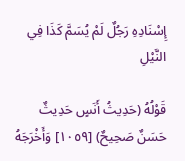إِسْنَادِهِ رَجُلٌ لَمْ يُسَمَّ كَذَا فِي النَّيْلِ

قَوْلُهُ (حَدِيثُ أَنَسٍ حَدِيثٌ حَسَنٌ صَحِيحٌ) [١٠٥٩] وَأَخْرَجَهُ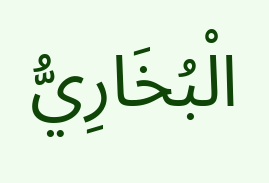الْبُخَارِيُّ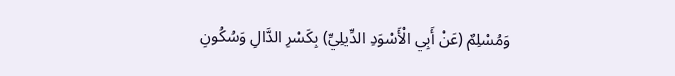وَمُسْلِمٌ (عَنْ أَبِي الْأَسْوَدِ الدِّيلِيِّ) بِكَسْرِ الدَّالِ وَسُكُونِ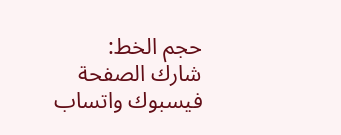حجم الخط:
شارك الصفحة
فيسبوك واتساب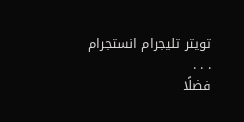تويتر تليجرام انستجرام
. . .
فضلًا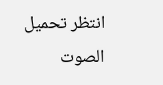انتظر تحميل الصوت